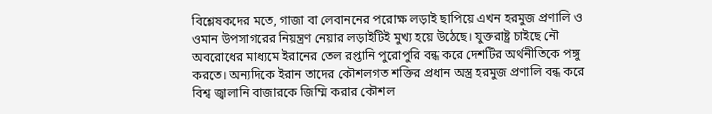বিশ্লেষকদের মতে, গাজা বা লেবাননের পরোক্ষ লড়াই ছাপিয়ে এখন হরমুজ প্রণালি ও ওমান উপসাগরের নিয়ন্ত্রণ নেয়ার লড়াইটিই মুখ্য হয়ে উঠেছে। যুক্তরাষ্ট্র চাইছে নৌ অবরোধের মাধ্যমে ইরানের তেল রপ্তানি পুরোপুরি বন্ধ করে দেশটির অর্থনীতিকে পঙ্গু করতে। অন্যদিকে ইরান তাদের কৌশলগত শক্তির প্রধান অস্ত্র হরমুজ প্রণালি বন্ধ করে বিশ্ব জ্বালানি বাজারকে জিম্মি করার কৌশল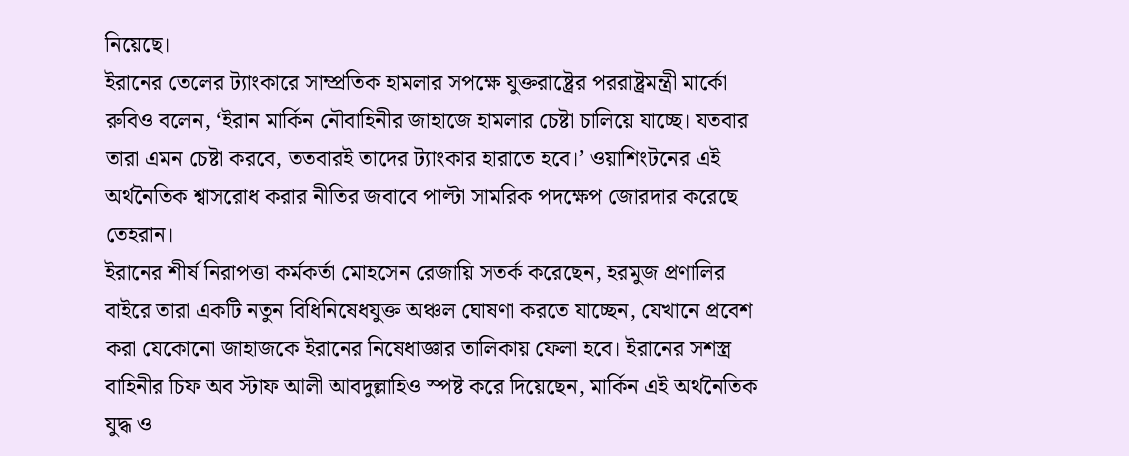নিয়েছে।
ইরানের তেলের ট্যাংকারে সাম্প্রতিক হামলার সপক্ষে যুক্তরাষ্ট্রের পররাষ্ট্রমন্ত্রী মার্কো রুবিও বলেন, ‘ইরান মার্কিন নৌবাহিনীর জাহাজে হামলার চেষ্টা চালিয়ে যাচ্ছে। যতবার তারা এমন চেষ্টা করবে, ততবারই তাদের ট্যাংকার হারাতে হবে।’ ওয়াশিংটনের এই অর্থনৈতিক শ্বাসরোধ করার নীতির জবাবে পাল্টা সামরিক পদক্ষেপ জোরদার করেছে তেহরান।
ইরানের শীর্ষ নিরাপত্তা কর্মকর্তা মোহসেন রেজায়ি সতর্ক করেছেন, হরমুজ প্রণালির বাইরে তারা একটি নতুন বিধিনিষেধযুক্ত অঞ্চল ঘোষণা করতে যাচ্ছেন, যেখানে প্রবেশ করা যেকোনো জাহাজকে ইরানের নিষেধাজ্ঞার তালিকায় ফেলা হবে। ইরানের সশস্ত্র বাহিনীর চিফ অব স্টাফ আলী আবদুল্লাহিও স্পষ্ট করে দিয়েছেন, মার্কিন এই অর্থনৈতিক যুদ্ধ ও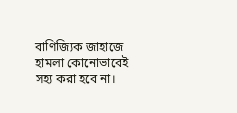বাণিজ্যিক জাহাজে হামলা কোনোভাবেই সহ্য করা হবে না।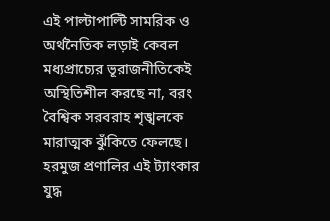এই পাল্টাপাল্টি সামরিক ও অর্থনৈতিক লড়াই কেবল মধ্যপ্রাচ্যের ভূরাজনীতিকেই অস্থিতিশীল করছে না, বরং বৈশ্বিক সরবরাহ শৃঙ্খলকে মারাত্মক ঝুঁকিতে ফেলছে। হরমুজ প্রণালির এই ট্যাংকার যুদ্ধ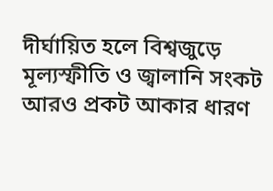দীর্ঘায়িত হলে বিশ্বজুড়ে মূল্যস্ফীতি ও জ্বালানি সংকট আরও প্রকট আকার ধারণ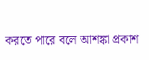করতে পারে বলে আশঙ্কা প্রকাশ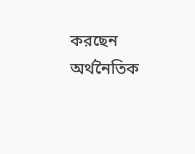করছেন অর্থনৈতিক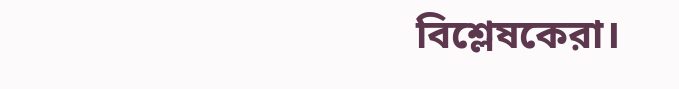বিশ্লেষকেরা।